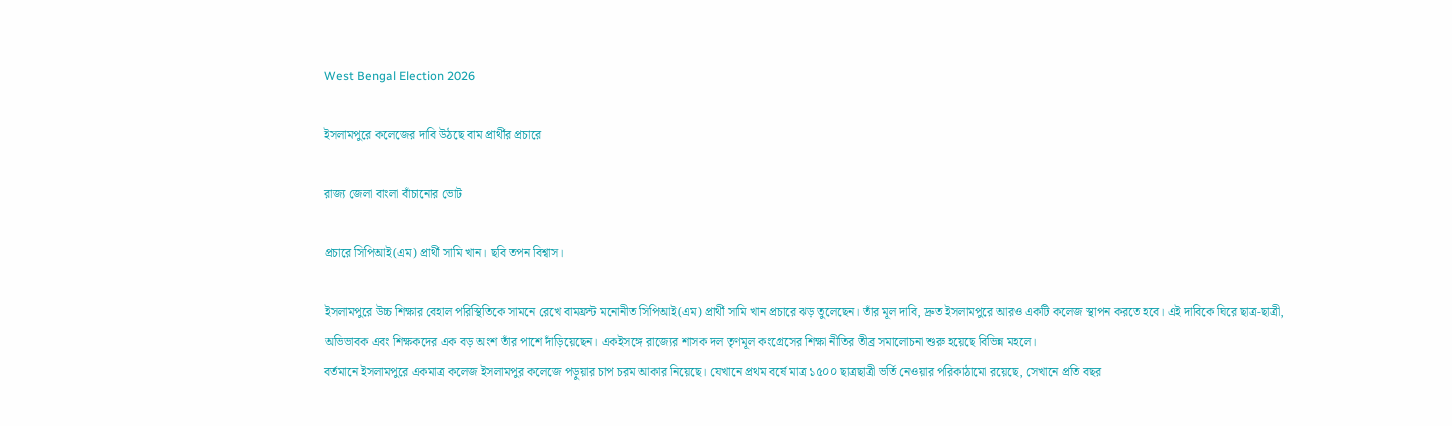West Bengal Election 2026

ইসলামপুরে কলেজের দাবি উঠছে বাম প্রার্থীর প্রচারে

রাজ্য জেলা বাংলা বাঁচানোর ভোট

প্রচারে সিপিআই(এম) প্রার্থী সামি খান। ছবি তপন বিশ্বাস।

ইসলামপুরে উচ্চ শিক্ষার বেহাল পরিস্থিতিকে সামনে রেখে বামফ্রন্ট মনোনীত সিপিআই(এম) প্রার্থী সামি খান প্রচারে ঝড় তুলেছেন। তাঁর মূল দাবি, দ্রুত ইসলামপুরে আরও একটি কলেজ স্থাপন করতে হবে। এই দাবিকে ঘিরে ছাত্র-ছাত্রী, অভিভাবক এবং শিক্ষকদের এক বড় অংশ তাঁর পাশে দাঁড়িয়েছেন। একইসঙ্গে রাজ্যের শাসক দল তৃণমূল কংগ্রেসের শিক্ষা নীতির তীব্র সমালোচনা শুরু হয়েছে বিভিন্ন মহলে।
বর্তমানে ইসলামপুরে একমাত্র কলেজ ইসলামপুর কলেজে পড়ুয়ার চাপ চরম আকার নিয়েছে। যেখানে প্রথম বর্ষে মাত্র ১৫০০ ছাত্রছাত্রী ভর্তি নেওয়ার পরিকাঠামো রয়েছে, সেখানে প্রতি বছর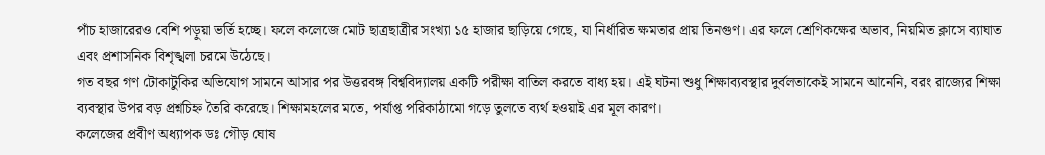পাঁচ হাজারেরও বেশি পড়ুয়া ভর্তি হচ্ছে। ফলে কলেজে মোট ছাত্রছাত্রীর সংখ্যা ১৫ হাজার ছাড়িয়ে গেছে, যা নির্ধারিত ক্ষমতার প্রায় তিনগুণ। এর ফলে শ্রেণিকক্ষের অভাব, নিয়মিত ক্লাসে ব্যাঘাত এবং প্রশাসনিক বিশৃঙ্খলা চরমে উঠেছে।
গত বছর গণ টোকাটুকির অভিযোগ সামনে আসার পর উত্তরবঙ্গ বিশ্ববিদ্যালয় একটি পরীক্ষা বাতিল করতে বাধ্য হয়। এই ঘটনা শুধু শিক্ষাব্যবস্থার দুর্বলতাকেই সামনে আনেনি, বরং রাজ্যের শিক্ষা ব্যবস্থার উপর বড় প্রশ্নচিহ্ন তৈরি করেছে। শিক্ষামহলের মতে, পর্যাপ্ত পরিকাঠামো গড়ে তুলতে ব্যর্থ হওয়াই এর মূল কারণ।
কলেজের প্রবীণ অধ্যাপক ডঃ গৌড় ঘোষ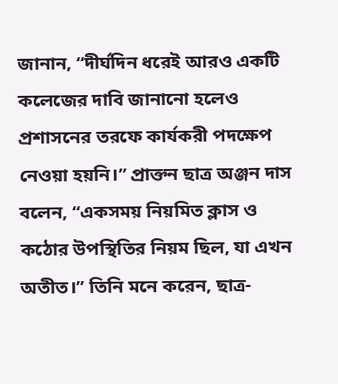জানান, ‘‘দীর্ঘদিন ধরেই আরও একটি কলেজের দাবি জানানো হলেও প্রশাসনের তরফে কার্যকরী পদক্ষেপ নেওয়া হয়নি।’’ প্রাক্তন ছাত্র অঞ্জন দাস বলেন, ‘‘একসময় নিয়মিত ক্লাস ও কঠোর উপস্থিতির নিয়ম ছিল, যা এখন অতীত।’’ তিনি মনে করেন, ছাত্র-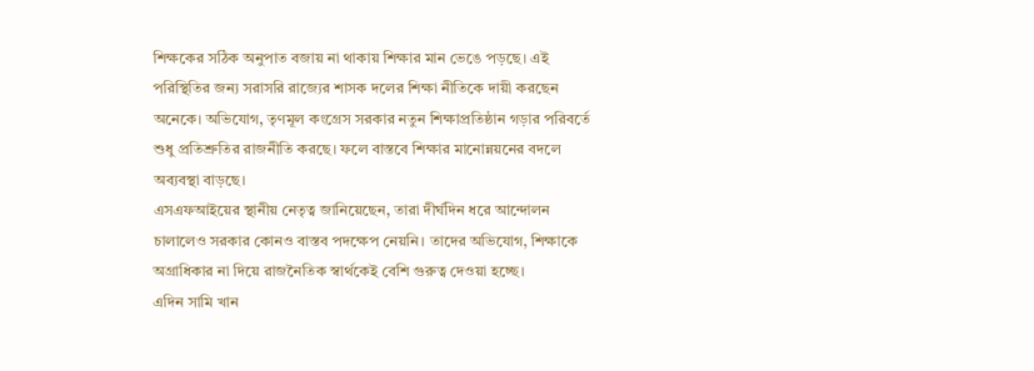শিক্ষকের সঠিক অনুপাত বজায় না থাকায় শিক্ষার মান ভেঙে পড়ছে। এই পরিস্থিতির জন্য সরাসরি রাজ্যের শাসক দলের শিক্ষা নীতিকে দায়ী করছেন অনেকে। অভিযোগ, তৃণমূল কংগ্রেস সরকার নতুন শিক্ষাপ্রতিষ্ঠান গড়ার পরিবর্তে শুধু প্রতিশ্রুতির রাজনীতি করছে। ফলে বাস্তবে শিক্ষার মানোন্নয়নের বদলে অব্যবস্থা বাড়ছে।
এসএফআইয়ের স্থানীয় নেতৃত্ব জানিয়েছেন, তারা দীর্ঘদিন ধরে আন্দোলন চালালেও সরকার কোনও বাস্তব পদক্ষেপ নেয়নি। তাদের অভিযোগ, শিক্ষাকে অগ্রাধিকার না দিয়ে রাজনৈতিক স্বার্থকেই বেশি গুরুত্ব দেওয়া হচ্ছে।
এদিন সামি খান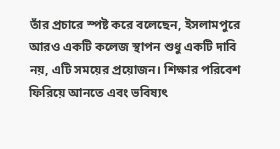তাঁর প্রচারে স্পষ্ট করে বলেছেন, ইসলামপুরে আরও একটি কলেজ স্থাপন শুধু একটি দাবি নয়, এটি সময়ের প্রয়োজন। শিক্ষার পরিবেশ ফিরিয়ে আনতে এবং ভবিষ্যৎ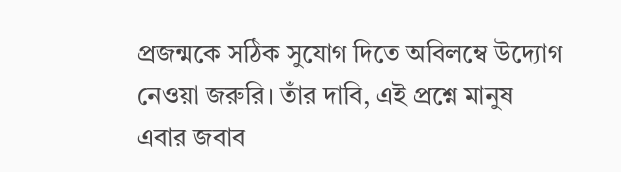প্রজন্মকে সঠিক সুযোগ দিতে অবিলম্বে উদ্যোগ নেওয়া জরুরি। তাঁর দাবি, এই প্রশ্নে মানুষ এবার জবাব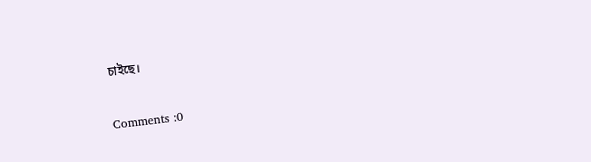চাইছে।

Comments :0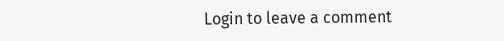Login to leave a comment